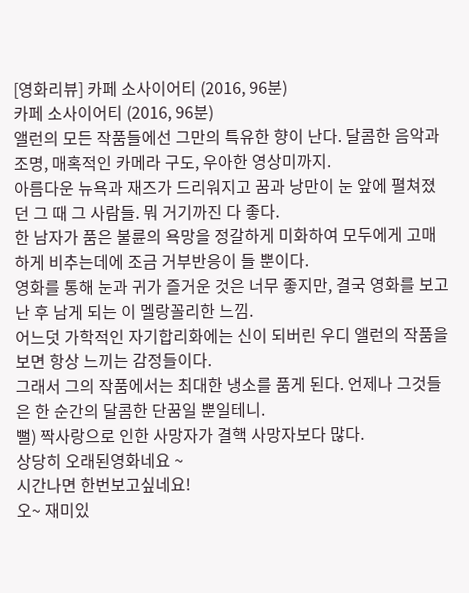[영화리뷰] 카페 소사이어티 (2016, 96분)
카페 소사이어티 (2016, 96분)
앨런의 모든 작품들에선 그만의 특유한 향이 난다. 달콤한 음악과 조명, 매혹적인 카메라 구도, 우아한 영상미까지.
아름다운 뉴욕과 재즈가 드리워지고 꿈과 낭만이 눈 앞에 펼쳐졌던 그 때 그 사람들. 뭐 거기까진 다 좋다.
한 남자가 품은 불륜의 욕망을 정갈하게 미화하여 모두에게 고매하게 비추는데에 조금 거부반응이 들 뿐이다.
영화를 통해 눈과 귀가 즐거운 것은 너무 좋지만, 결국 영화를 보고 난 후 남게 되는 이 멜랑꼴리한 느낌.
어느덧 가학적인 자기합리화에는 신이 되버린 우디 앨런의 작품을 보면 항상 느끼는 감정들이다.
그래서 그의 작품에서는 최대한 냉소를 품게 된다. 언제나 그것들은 한 순간의 달콤한 단꿈일 뿐일테니.
뻘) 짝사랑으로 인한 사망자가 결핵 사망자보다 많다.
상당히 오래된영화네요 ~
시간나면 한번보고싶네요!
오~ 재미있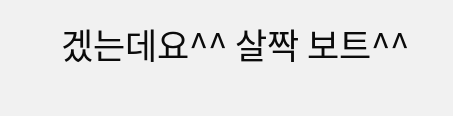겠는데요^^ 살짝 보트^^